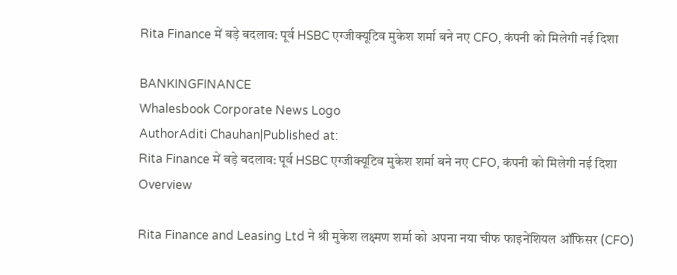Rita Finance में बड़े बदलाव: पूर्व HSBC एग्जीक्यूटिव मुकेश शर्मा बने नए CFO, कंपनी को मिलेगी नई दिशा

BANKINGFINANCE
Whalesbook Corporate News Logo
AuthorAditi Chauhan|Published at:
Rita Finance में बड़े बदलाव: पूर्व HSBC एग्जीक्यूटिव मुकेश शर्मा बने नए CFO, कंपनी को मिलेगी नई दिशा
Overview

Rita Finance and Leasing Ltd ने श्री मुकेश लक्ष्मण शर्मा को अपना नया चीफ फाइनेंशियल ऑफिसर (CFO)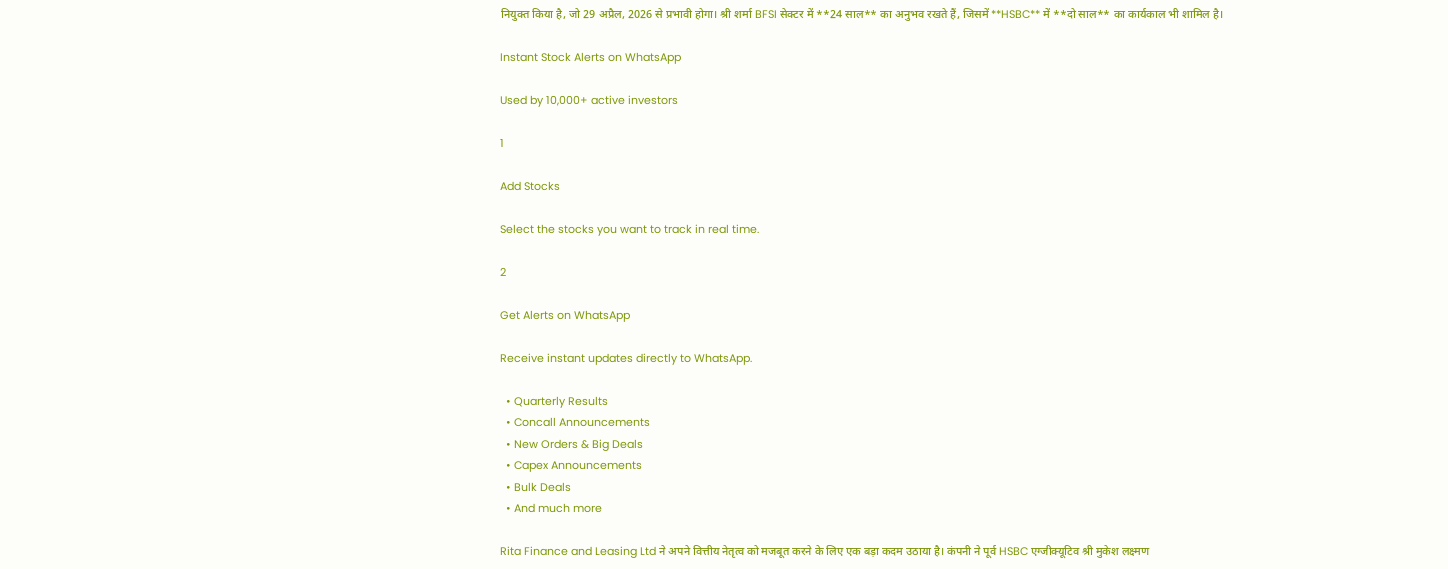नियुक्त किया है, जो 29 अप्रैल, 2026 से प्रभावी होगा। श्री शर्मा BFSI सेक्टर में **24 साल** का अनुभव रखते हैं, जिसमें **HSBC** में **दो साल** का कार्यकाल भी शामिल है।

Instant Stock Alerts on WhatsApp

Used by 10,000+ active investors

1

Add Stocks

Select the stocks you want to track in real time.

2

Get Alerts on WhatsApp

Receive instant updates directly to WhatsApp.

  • Quarterly Results
  • Concall Announcements
  • New Orders & Big Deals
  • Capex Announcements
  • Bulk Deals
  • And much more

Rita Finance and Leasing Ltd ने अपने वित्तीय नेतृत्व को मजबूत करने के लिए एक बड़ा कदम उठाया है। कंपनी ने पूर्व HSBC एग्जीक्यूटिव श्री मुकेश लक्ष्मण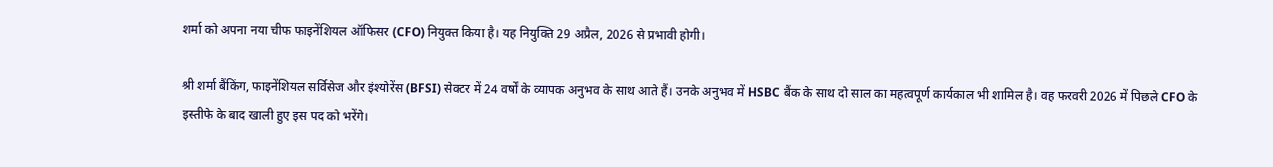शर्मा को अपना नया चीफ फाइनेंशियल ऑफिसर (CFO) नियुक्त किया है। यह नियुक्ति 29 अप्रैल, 2026 से प्रभावी होगी।

श्री शर्मा बैंकिंग, फाइनेंशियल सर्विसेज और इंश्योरेंस (BFSI) सेक्टर में 24 वर्षों के व्यापक अनुभव के साथ आते हैं। उनके अनुभव में HSBC बैंक के साथ दो साल का महत्वपूर्ण कार्यकाल भी शामिल है। वह फरवरी 2026 में पिछले CFO के इस्तीफे के बाद खाली हुए इस पद को भरेंगे।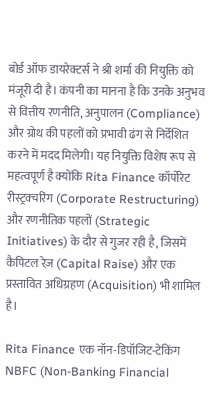बोर्ड ऑफ डायरेक्टर्स ने श्री शर्मा की नियुक्ति को मंजूरी दी है। कंपनी का मानना है कि उनके अनुभव से वित्तीय रणनीति, अनुपालन (Compliance) और ग्रोथ की पहलों को प्रभावी ढंग से निर्देशित करने में मदद मिलेगी। यह नियुक्ति विशेष रूप से महत्वपूर्ण है क्योंकि Rita Finance कॉर्पोरेट रीस्ट्रक्चरिंग (Corporate Restructuring) और रणनीतिक पहलों (Strategic Initiatives) के दौर से गुजर रही है, जिसमें कैपिटल रेज़ (Capital Raise) और एक प्रस्तावित अधिग्रहण (Acquisition) भी शामिल है।

Rita Finance एक नॉन-डिपॉजिट-टेकिंग NBFC (Non-Banking Financial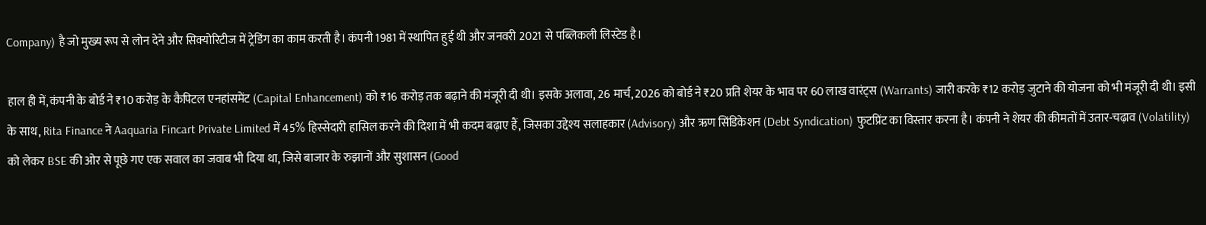Company) है जो मुख्य रूप से लोन देने और सिक्योरिटीज में ट्रेडिंग का काम करती है। कंपनी 1981 में स्थापित हुई थी और जनवरी 2021 से पब्लिकली लिस्टेड है।

हाल ही में, कंपनी के बोर्ड ने ₹10 करोड़ के कैपिटल एनहांसमेंट (Capital Enhancement) को ₹16 करोड़ तक बढ़ाने की मंजूरी दी थी। इसके अलावा, 26 मार्च, 2026 को बोर्ड ने ₹20 प्रति शेयर के भाव पर 60 लाख वारंट्स (Warrants) जारी करके ₹12 करोड़ जुटाने की योजना को भी मंजूरी दी थी। इसी के साथ, Rita Finance ने Aaquaria Fincart Private Limited में 45% हिस्सेदारी हासिल करने की दिशा में भी कदम बढ़ाए हैं, जिसका उद्देश्य सलाहकार (Advisory) और ऋण सिंडिकेशन (Debt Syndication) फुटप्रिंट का विस्तार करना है। कंपनी ने शेयर की कीमतों में उतार-चढ़ाव (Volatility) को लेकर BSE की ओर से पूछे गए एक सवाल का जवाब भी दिया था, जिसे बाजार के रुझानों और सुशासन (Good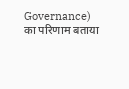Governance) का परिणाम बताया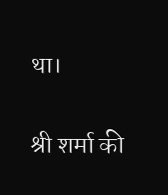था।

श्री शर्मा की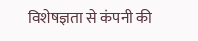विशेषज्ञता से कंपनी की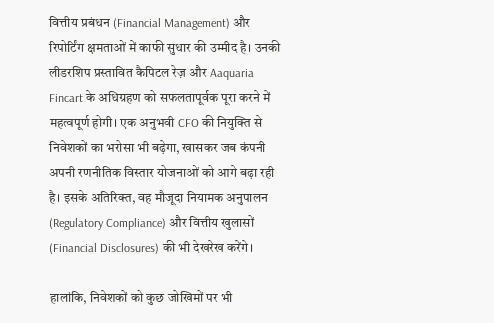वित्तीय प्रबंधन (Financial Management) और रिपोर्टिंग क्षमताओं में काफी सुधार की उम्मीद है। उनकी लीडरशिप प्रस्तावित कैपिटल रेज़ और Aaquaria Fincart के अधिग्रहण को सफलतापूर्वक पूरा करने में महत्वपूर्ण होगी। एक अनुभवी CFO की नियुक्ति से निवेशकों का भरोसा भी बढ़ेगा, खासकर जब कंपनी अपनी रणनीतिक विस्तार योजनाओं को आगे बढ़ा रही है। इसके अतिरिक्त, वह मौजूदा नियामक अनुपालन (Regulatory Compliance) और वित्तीय खुलासों (Financial Disclosures) की भी देखरेख करेंगे।

हालांकि, निवेशकों को कुछ जोखिमों पर भी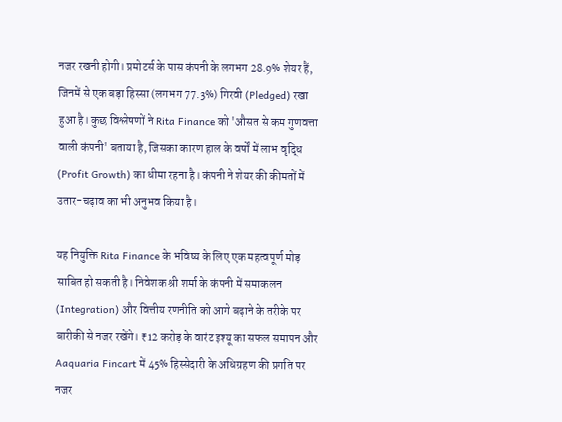नजर रखनी होगी। प्रमोटर्स के पास कंपनी के लगभग 28.9% शेयर हैं, जिनमें से एक बड़ा हिस्सा (लगभग 77.3%) गिरवी (Pledged) रखा हुआ है। कुछ विश्लेषणों ने Rita Finance को 'औसत से कम गुणवत्ता वाली कंपनी' बताया है, जिसका कारण हाल के वर्षों में लाभ वृद्धि (Profit Growth) का धीमा रहना है। कंपनी ने शेयर की कीमतों में उतार-चढ़ाव का भी अनुभव किया है।

यह नियुक्ति Rita Finance के भविष्य के लिए एक महत्वपूर्ण मोड़ साबित हो सकती है। निवेशक श्री शर्मा के कंपनी में समाकलन (Integration) और वित्तीय रणनीति को आगे बढ़ाने के तरीके पर बारीकी से नजर रखेंगे। ₹12 करोड़ के वारंट इश्यू का सफल समापन और Aaquaria Fincart में 45% हिस्सेदारी के अधिग्रहण की प्रगति पर नजर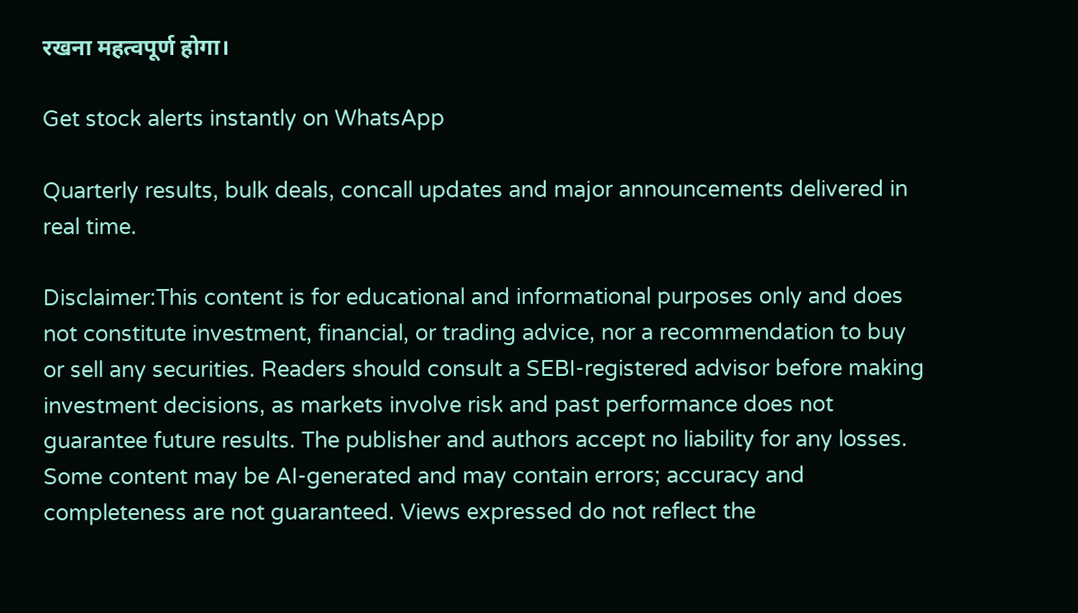रखना महत्वपूर्ण होगा।

Get stock alerts instantly on WhatsApp

Quarterly results, bulk deals, concall updates and major announcements delivered in real time.

Disclaimer:This content is for educational and informational purposes only and does not constitute investment, financial, or trading advice, nor a recommendation to buy or sell any securities. Readers should consult a SEBI-registered advisor before making investment decisions, as markets involve risk and past performance does not guarantee future results. The publisher and authors accept no liability for any losses. Some content may be AI-generated and may contain errors; accuracy and completeness are not guaranteed. Views expressed do not reflect the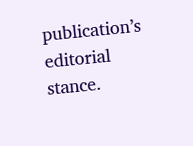publication’s editorial stance.